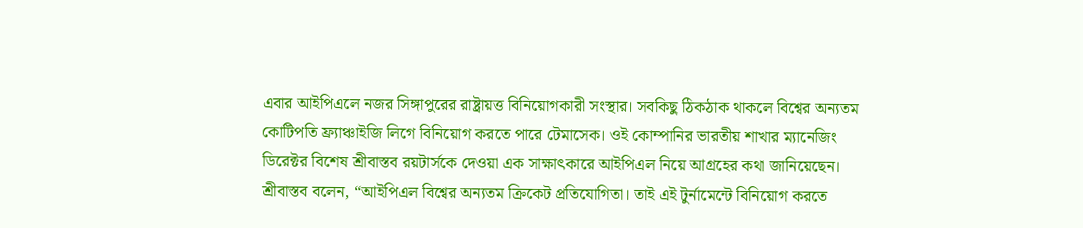এবার আইপিএলে নজর সিঙ্গাপুরের রাষ্ট্রায়ত্ত বিনিয়োগকারী সংস্থার। সবকিছু ঠিকঠাক থাকলে বিশ্বের অন্যতম কোটিপতি ফ্র্যাঞ্চাইজি লিগে বিনিয়োগ করতে পারে টেমাসেক। ওই কোম্পানির ভারতীয় শাখার ম্যানেজিং ডিরেক্টর বিশেষ শ্রীবাস্তব রয়টার্সকে দেওয়া এক সাক্ষাৎকারে আইপিএল নিয়ে আগ্রহের কথা জানিয়েছেন।
শ্রীবাস্তব বলেন, “আইপিএল বিশ্বের অন্যতম ক্রিকেট প্রতিযোগিতা। তাই এই টুর্নামেন্টে বিনিয়োগ করতে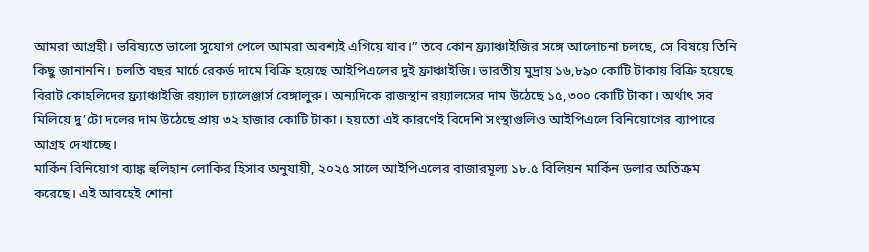আমরা আগ্রহী। ভবিষ্যতে ভালো সুযোগ পেলে আমরা অবশ্যই এগিয়ে যাব।” তবে কোন ফ্র্যাঞ্চাইজির সঙ্গে আলোচনা চলছে, সে বিষয়ে তিনি কিছু জানাননি। চলতি বছর মার্চে রেকর্ড দামে বিক্রি হয়েছে আইপিএলের দুই ফ্রাঞ্চাইজি। ভারতীয় মুদ্রায় ১৬,৮৯০ কোটি টাকায় বিক্রি হয়েছে বিরাট কোহলিদের ফ্র্যাঞ্চাইজি রয়্যাল চ্যালেঞ্জার্স বেঙ্গালুরু। অন্যদিকে রাজস্থান রয়্যালসের দাম উঠেছে ১৫,৩০০ কোটি টাকা। অর্থাৎ সব মিলিয়ে দু’টো দলের দাম উঠেছে প্রায় ৩২ হাজার কোটি টাকা। হয়তো এই কারণেই বিদেশি সংস্থাগুলিও আইপিএলে বিনিয়োগের ব্যাপারে আগ্রহ দেখাচ্ছে।
মার্কিন বিনিয়োগ ব্যাঙ্ক হুলিহান লোকির হিসাব অনুযায়ী, ২০২৫ সালে আইপিএলের বাজারমূল্য ১৮.৫ বিলিয়ন মার্কিন ডলার অতিক্রম করেছে। এই আবহেই শোনা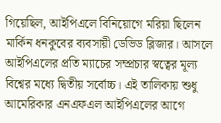গিয়েছিল, আইপিএলে বিনিয়োগে মরিয়া ছিলেন মার্কিন ধনকুবের ব্যবসায়ী ডেভিড ব্লিজার। আসলে আইপিএলের প্রতি ম্যাচের সম্প্রচার স্বত্বের মূল্য বিশ্বের মধ্যে দ্বিতীয় সর্বোচ্চ। এই তালিকায় শুধু আমেরিকার এনএফএল আইপিএলের আগে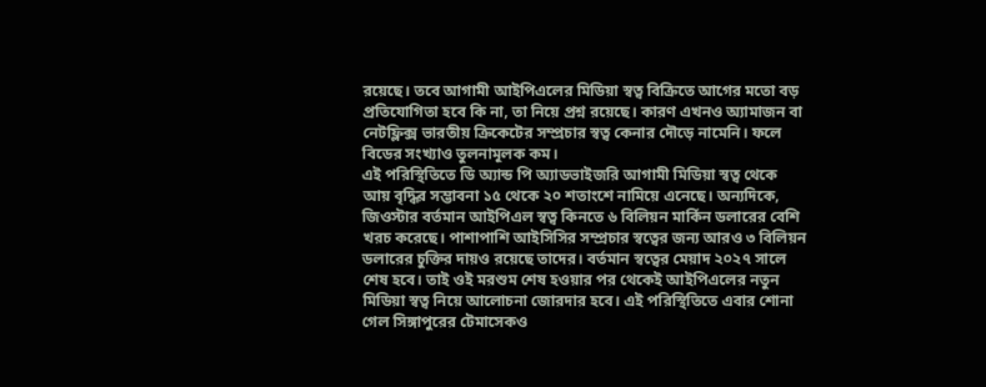রয়েছে। তবে আগামী আইপিএলের মিডিয়া স্বত্ব বিক্রিতে আগের মতো বড় প্রতিযোগিতা হবে কি না, তা নিয়ে প্রশ্ন রয়েছে। কারণ এখনও অ্যামাজন বা নেটফ্লিক্স ভারতীয় ক্রিকেটের সম্প্রচার স্বত্ব কেনার দৌড়ে নামেনি। ফলে বিডের সংখ্যাও তুলনামূলক কম।
এই পরিস্থিতিতে ডি অ্যান্ড পি অ্যাডভাইজরি আগামী মিডিয়া স্বত্ব থেকে আয় বৃদ্ধির সম্ভাবনা ১৫ থেকে ২০ শতাংশে নামিয়ে এনেছে। অন্যদিকে, জিওস্টার বর্তমান আইপিএল স্বত্ব কিনতে ৬ বিলিয়ন মার্কিন ডলারের বেশি খরচ করেছে। পাশাপাশি আইসিসির সম্প্রচার স্বত্বের জন্য আরও ৩ বিলিয়ন ডলারের চুক্তির দায়ও রয়েছে তাদের। বর্তমান স্বত্বের মেয়াদ ২০২৭ সালে শেষ হবে। তাই ওই মরশুম শেষ হওয়ার পর থেকেই আইপিএলের নতুন মিডিয়া স্বত্ব নিয়ে আলোচনা জোরদার হবে। এই পরিস্থিতিতে এবার শোনা গেল সিঙ্গাপুরের টেমাসেকও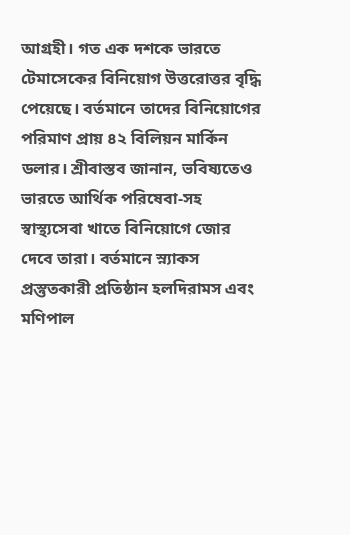আগ্রহী। গত এক দশকে ভারতে টেমাসেকের বিনিয়োগ উত্তরোত্তর বৃদ্ধি পেয়েছে। বর্তমানে তাদের বিনিয়োগের পরিমাণ প্রায় ৪২ বিলিয়ন মার্কিন ডলার। শ্রীবাস্তব জানান, ভবিষ্যতেও ভারতে আর্থিক পরিষেবা-সহ স্বাস্থ্যসেবা খাতে বিনিয়োগে জোর দেবে তারা। বর্তমানে স্ন্যাকস প্রস্তুতকারী প্রতিষ্ঠান হলদিরামস এবং মণিপাল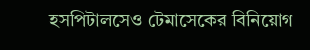হসপিটালসেও টেমাসেকের বিনিয়োগ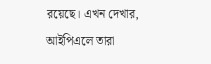রয়েছে। এখন দেখার, আইপিএলে তারা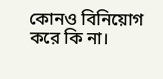কোনও বিনিয়োগ করে কি না।